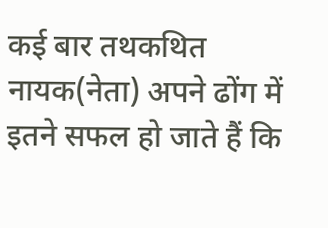कई बार तथकथित नायक(नेता) अपने ढोंग में इतने सफल हो जाते हैं कि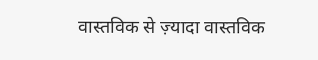वास्तविक से ज़्यादा वास्तविक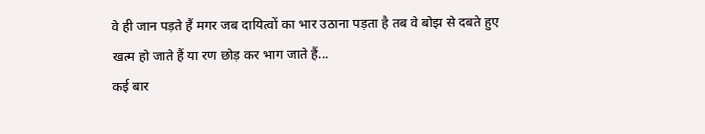वे ही जान पड़ते हैं मगर जब दायित्वों का भार उठाना पड़ता है तब वे बोझ से दबते हुए खत्म हो जाते हैं या रण छोड़ कर भाग जाते हैं...
कई बार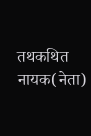तथकथित नायक(नेता)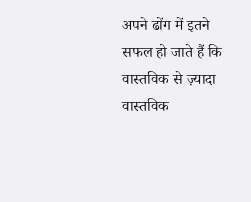अपने ढोंग में इतने सफल हो जाते हैं कि वास्तविक से ज़्यादा वास्तविक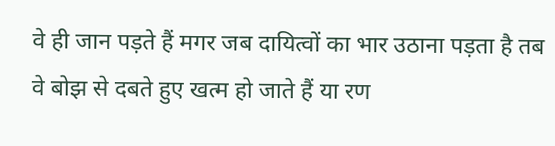वे ही जान पड़ते हैं मगर जब दायित्वों का भार उठाना पड़ता है तब वे बोझ से दबते हुए खत्म हो जाते हैं या रण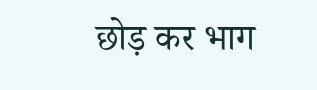छोड़ कर भाग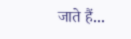जाते हैं...